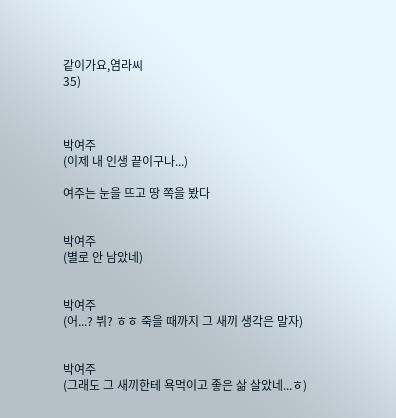같이가요,염라씨
35)



박여주
(이제 내 인생 끝이구나...)

여주는 눈을 뜨고 땅 쪽을 봤다


박여주
(별로 안 남았네)


박여주
(어...? 뷔? ㅎㅎ 죽을 때까지 그 새끼 생각은 말자)


박여주
(그래도 그 새끼한테 욕먹이고 좋은 삶 살았네...ㅎ)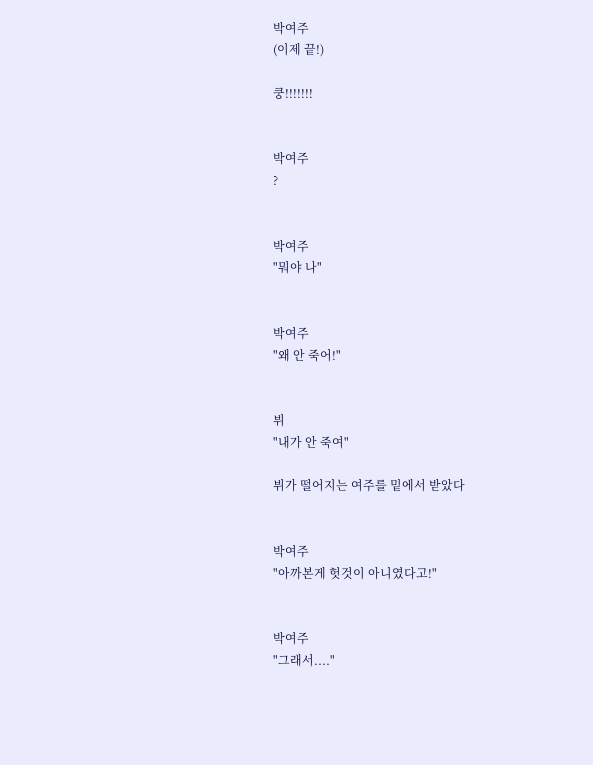박여주
(이제 끝!)

쿵!!!!!!!


박여주
?


박여주
"뭐야 나"


박여주
"왜 안 죽어!"


뷔
"내가 안 죽여"

뷔가 떨어지는 여주를 밑에서 받았다


박여주
"아까본게 헛것이 아니였다고!"


박여주
"그래서...."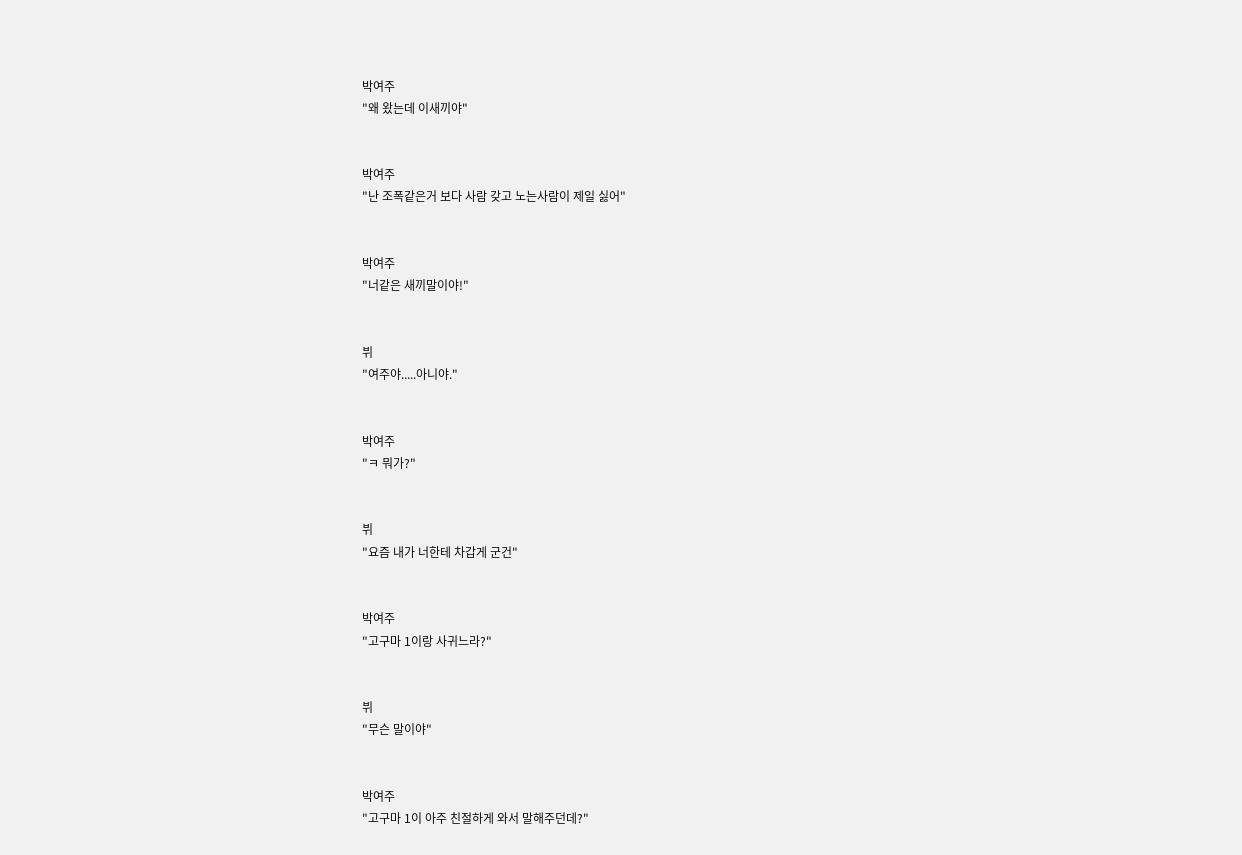박여주
"왜 왔는데 이새끼야"


박여주
"난 조폭같은거 보다 사람 갖고 노는사람이 제일 싫어"


박여주
"너같은 새끼말이야!"


뷔
"여주야.....아니야."


박여주
"ㅋ 뭐가?"


뷔
"요즘 내가 너한테 차갑게 군건"


박여주
"고구마 1이랑 사귀느라?"


뷔
"무슨 말이야"


박여주
"고구마 1이 아주 친절하게 와서 말해주던데?"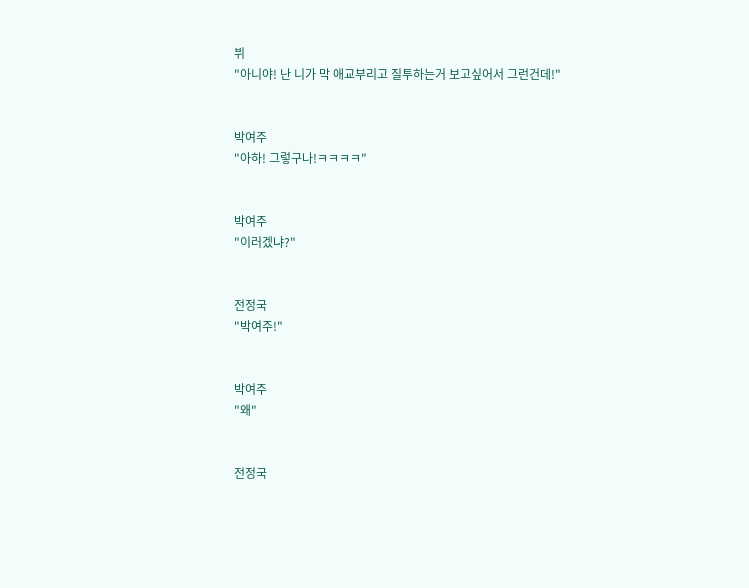뷔
"아니야! 난 니가 막 애교부리고 질투하는거 보고싶어서 그런건데!"


박여주
"아하! 그렇구나!ㅋㅋㅋㅋ"


박여주
"이러겠냐?"


전정국
"박여주!"


박여주
"왜"


전정국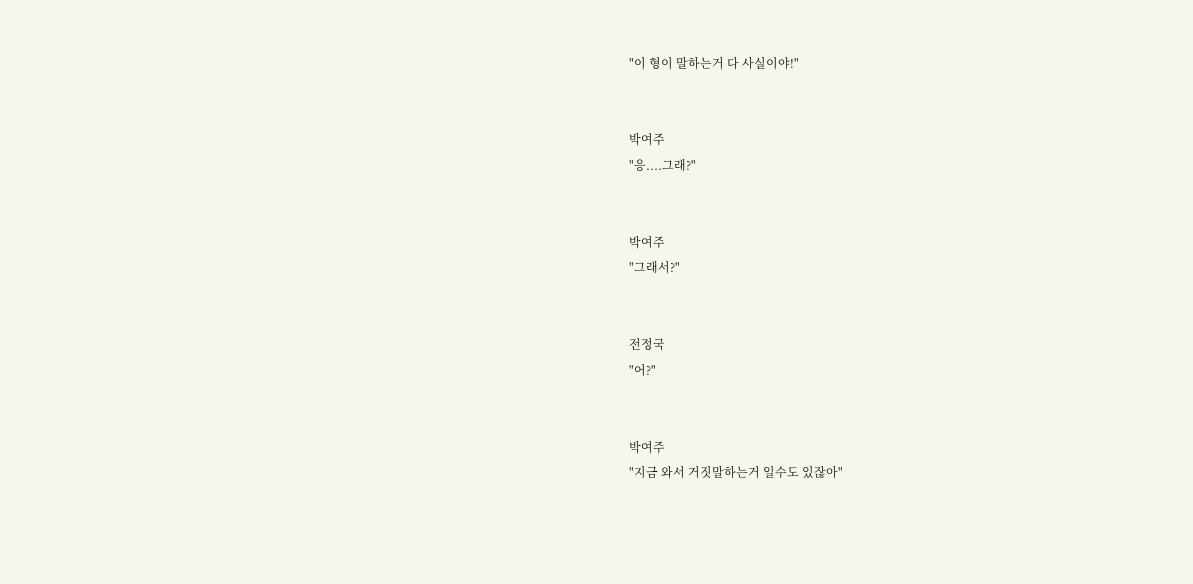"이 형이 말하는거 다 사실이야!"


박여주
"응....그래?"


박여주
"그래서?"


전정국
"어?"


박여주
"지금 와서 거짓말하는거 일수도 있잖아"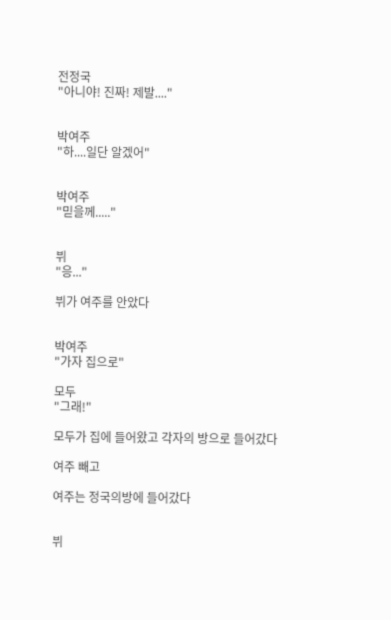전정국
"아니야! 진짜! 제발...."


박여주
"하....일단 알겠어"


박여주
"믿을께....."


뷔
"응..."

뷔가 여주를 안았다


박여주
"가자 집으로"

모두
"그래!"

모두가 집에 들어왔고 각자의 방으로 들어갔다

여주 빼고

여주는 정국의방에 들어갔다


뷔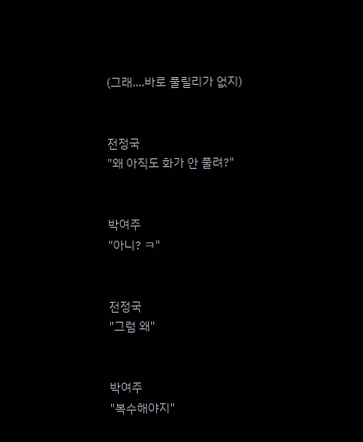(그래....바로 풀릴리가 없지)


전정국
"왜 아직도 화가 안 풀려?"


박여주
"아니? ㅋ"


전정국
"그럼 왜"


박여주
"복수해야지"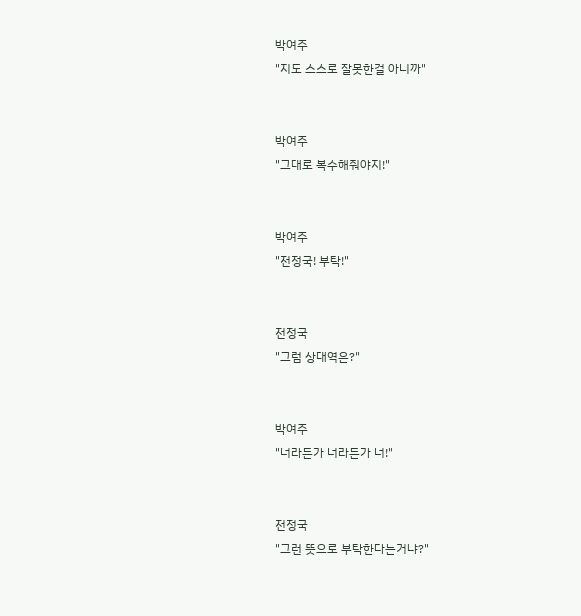박여주
"지도 스스로 잘못한걸 아니까"


박여주
"그대로 복수해줘야지!"


박여주
"전정국! 부탁!"


전정국
"그럼 상대역은?"


박여주
"너라든가 너라든가 너!"


전정국
"그런 뜻으로 부탁한다는거냐?"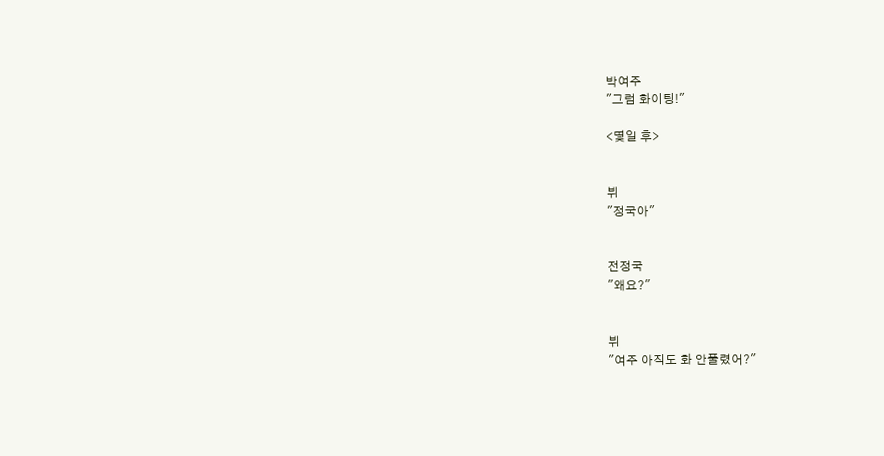박여주
"그럼 화이팅!"

<몇일 후>


뷔
"정국아"


전정국
"왜요?"


뷔
"여주 아직도 화 안풀렸어?"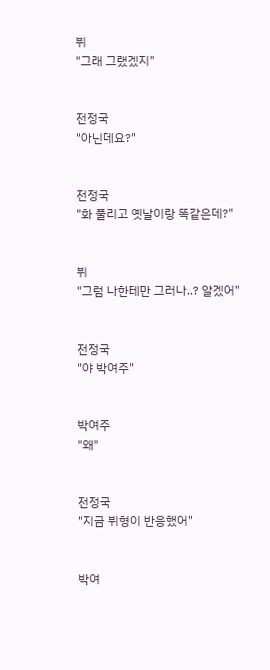뷔
"그래 그랬겠지"


전정국
"아닌데요?"


전정국
"화 풀리고 옛날이랑 똑같은데?"


뷔
"그럼 나한테만 그러나..? 알겠어"


전정국
"야 박여주"


박여주
"왜"


전정국
"지금 뷔형이 반응했어"


박여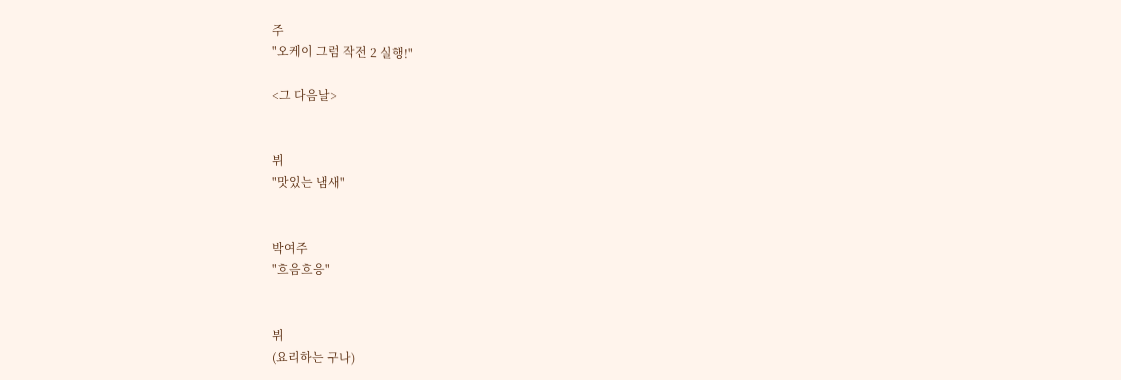주
"오케이 그럼 작전 2 실행!"

<그 다음날>


뷔
"맛있는 냄새"


박여주
"흐음흐응"


뷔
(요리하는 구나)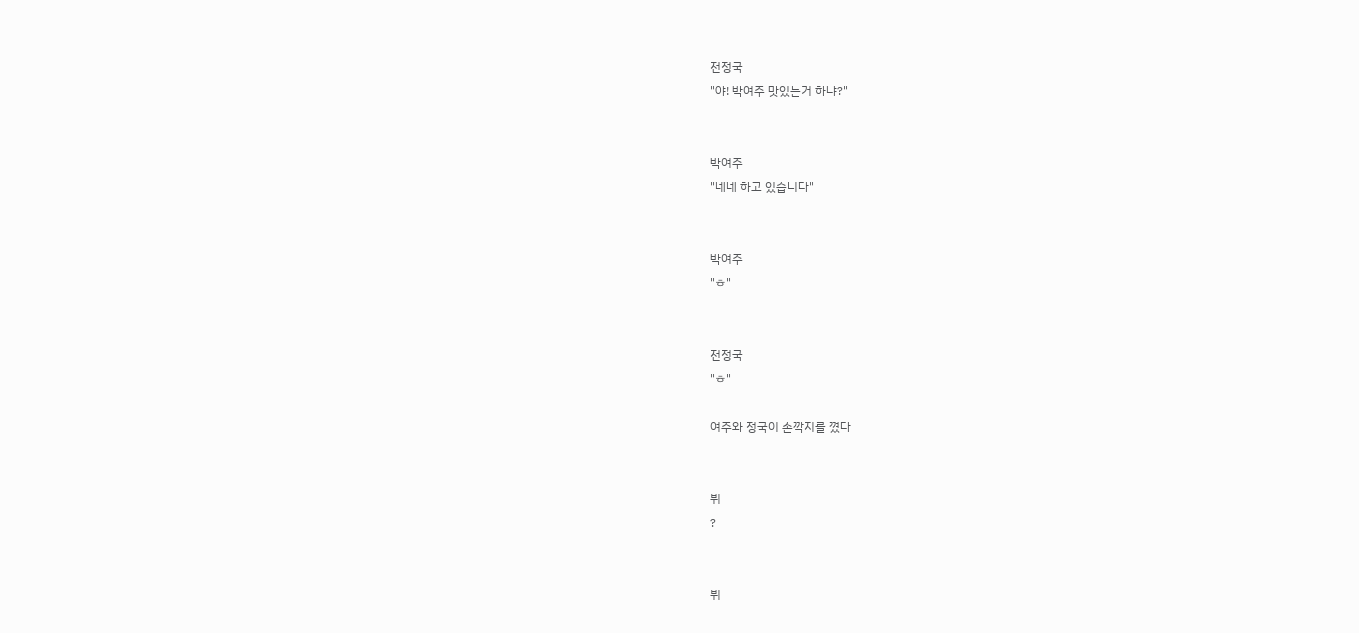전정국
"야! 박여주 맛있는거 하냐?"


박여주
"네네 하고 있습니다"


박여주
"ㅎ"


전정국
"ㅎ"

여주와 정국이 손깍지를 꼈다


뷔
?


뷔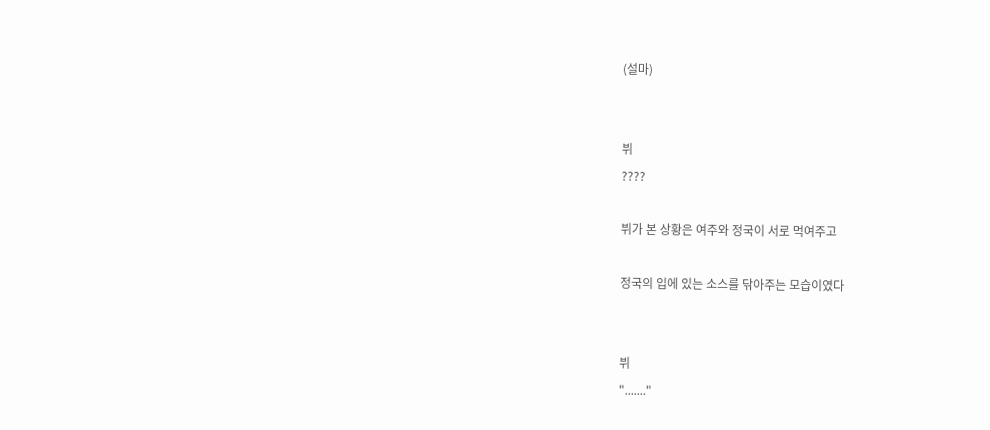(설마)


뷔
????

뷔가 본 상황은 여주와 정국이 서로 먹여주고

정국의 입에 있는 소스를 닦아주는 모습이였다


뷔
"......."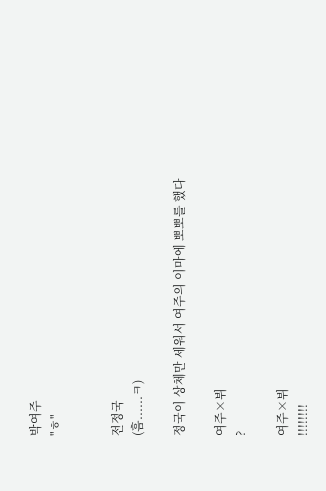박여주
"ㅎ"


전정국
(흠......ㅋ)

정국이 상체만 세워서 여주의 이마에 뽀뽀를 했다

여주×뷔
?

여주×뷔
!!!!!!!!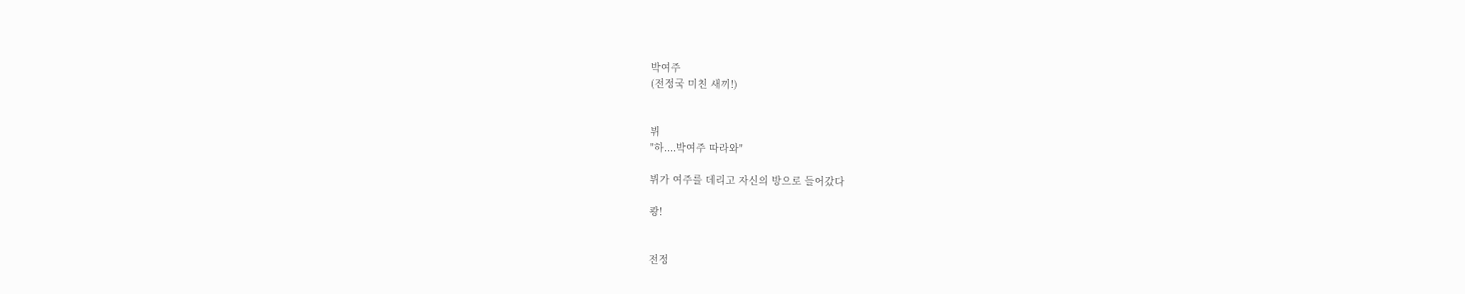박여주
(전정국 미친 새끼!)


뷔
"하....박여주 따라와"

뷔가 여주를 데리고 자신의 방으로 들어갔다

쾅!


전정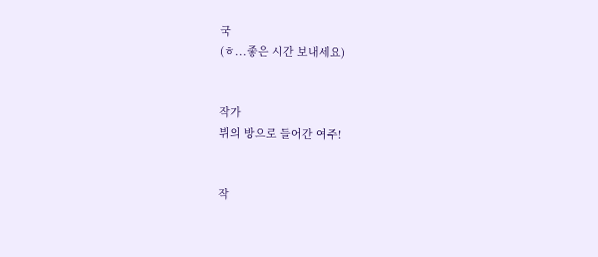국
(ㅎ...좋은 시간 보내세요)


작가
뷔의 방으로 들어간 여주!


작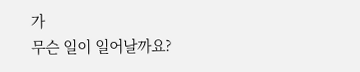가
무슨 일이 일어날까요?